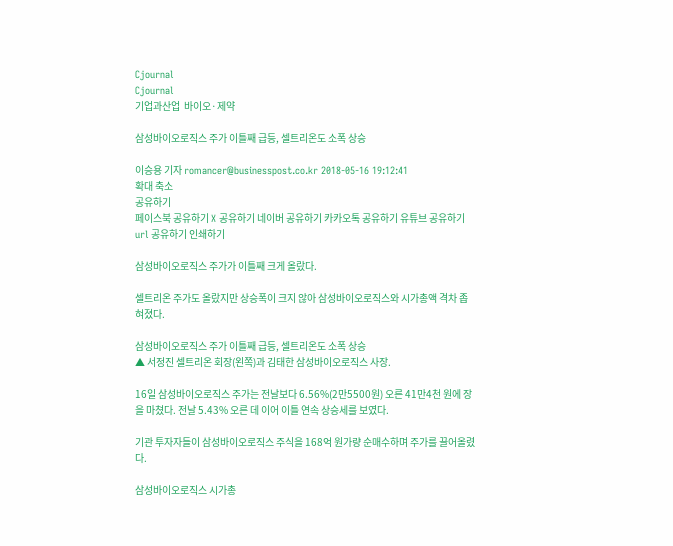Cjournal
Cjournal
기업과산업  바이오·제약

삼성바이오로직스 주가 이틀째 급등, 셀트리온도 소폭 상승

이승용 기자 romancer@businesspost.co.kr 2018-05-16 19:12:41
확대 축소
공유하기
페이스북 공유하기 X 공유하기 네이버 공유하기 카카오톡 공유하기 유튜브 공유하기 url 공유하기 인쇄하기

삼성바이오로직스 주가가 이틀째 크게 올랐다.

셀트리온 주가도 올랐지만 상승폭이 크지 않아 삼성바이오로직스와 시가총액 격차 좁혀졌다.

삼성바이오로직스 주가 이틀째 급등, 셀트리온도 소폭 상승
▲ 서정진 셀트리온 회장(왼쪽)과 김태한 삼성바이오로직스 사장.

16일 삼성바이오로직스 주가는 전날보다 6.56%(2만5500원) 오른 41만4천 원에 장을 마쳤다. 전날 5.43% 오른 데 이어 이틀 연속 상승세를 보였다.

기관 투자자들이 삼성바이오로직스 주식을 168억 원가량 순매수하며 주가를 끌어올렸다.

삼성바이오로직스 시가총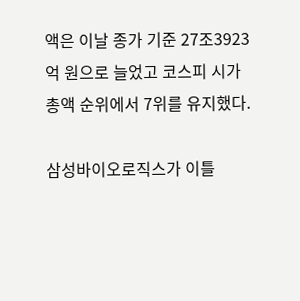액은 이날 종가 기준 27조3923억 원으로 늘었고 코스피 시가총액 순위에서 7위를 유지했다.

삼성바이오로직스가 이틀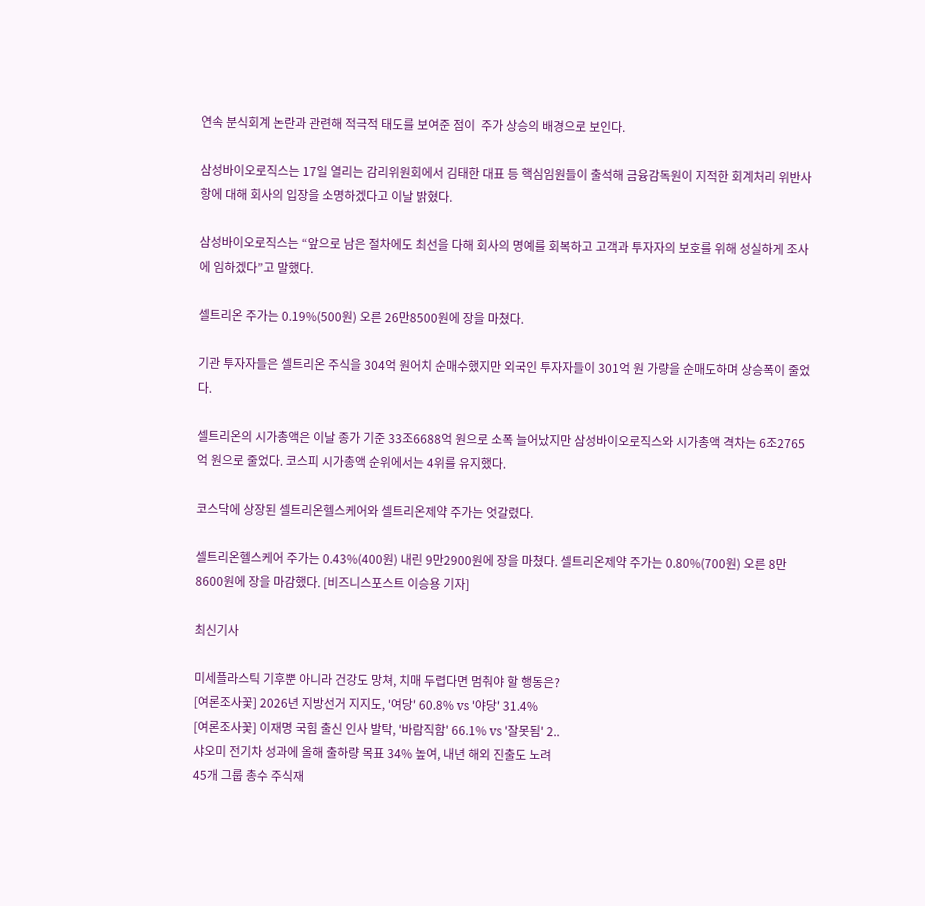연속 분식회계 논란과 관련해 적극적 태도를 보여준 점이  주가 상승의 배경으로 보인다.

삼성바이오로직스는 17일 열리는 감리위원회에서 김태한 대표 등 핵심임원들이 출석해 금융감독원이 지적한 회계처리 위반사항에 대해 회사의 입장을 소명하겠다고 이날 밝혔다.

삼성바이오로직스는 “앞으로 남은 절차에도 최선을 다해 회사의 명예를 회복하고 고객과 투자자의 보호를 위해 성실하게 조사에 임하겠다”고 말했다.

셀트리온 주가는 0.19%(500원) 오른 26만8500원에 장을 마쳤다.

기관 투자자들은 셀트리온 주식을 304억 원어치 순매수했지만 외국인 투자자들이 301억 원 가량을 순매도하며 상승폭이 줄었다.

셀트리온의 시가총액은 이날 종가 기준 33조6688억 원으로 소폭 늘어났지만 삼성바이오로직스와 시가총액 격차는 6조2765억 원으로 줄었다. 코스피 시가총액 순위에서는 4위를 유지했다.

코스닥에 상장된 셀트리온헬스케어와 셀트리온제약 주가는 엇갈렸다.

셀트리온헬스케어 주가는 0.43%(400원) 내린 9만2900원에 장을 마쳤다. 셀트리온제약 주가는 0.80%(700원) 오른 8만8600원에 장을 마감했다. [비즈니스포스트 이승용 기자]

최신기사

미세플라스틱 기후뿐 아니라 건강도 망쳐, 치매 두렵다면 멈춰야 할 행동은?
[여론조사꽃] 2026년 지방선거 지지도, '여당' 60.8% vs '야당' 31.4%
[여론조사꽃] 이재명 국힘 출신 인사 발탁, '바람직함' 66.1% vs '잘못됨' 2..
샤오미 전기차 성과에 올해 출하량 목표 34% 높여, 내년 해외 진출도 노려
45개 그룹 총수 주식재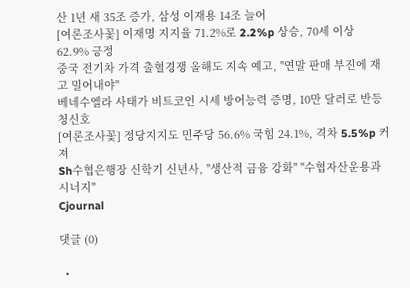산 1년 새 35조 증가, 삼성 이재용 14조 늘어
[여론조사꽃] 이재명 지지율 71.2%로 2.2%p 상승, 70세 이상 62.9% 긍정
중국 전기차 가격 출혈경쟁 올해도 지속 예고, "연말 판매 부진에 재고 밀어내야"
베네수엘라 사태가 비트코인 시세 방어능력 증명, 10만 달러로 반등 청신호
[여론조사꽃] 정당지지도 민주당 56.6% 국힘 24.1%, 격차 5.5%p 커져
Sh수협은행장 신학기 신년사, "생산적 금융 강화" "수협자산운용과 시너지"
Cjournal

댓글 (0)

  •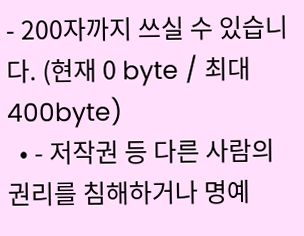- 200자까지 쓰실 수 있습니다. (현재 0 byte / 최대 400byte)
  • - 저작권 등 다른 사람의 권리를 침해하거나 명예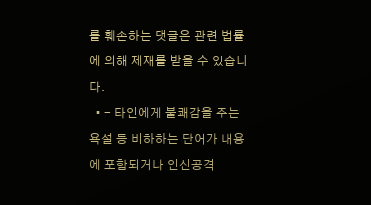를 훼손하는 댓글은 관련 법률에 의해 제재를 받을 수 있습니다.
  • - 타인에게 불쾌감을 주는 욕설 등 비하하는 단어가 내용에 포함되거나 인신공격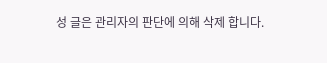성 글은 관리자의 판단에 의해 삭제 합니다.